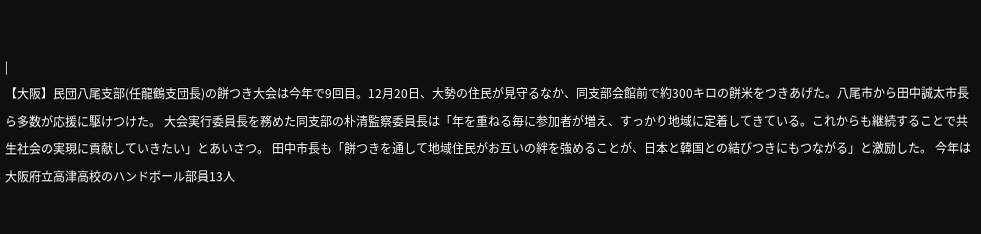|
【大阪】民団八尾支部(任龍鶴支団長)の餅つき大会は今年で9回目。12月20日、大勢の住民が見守るなか、同支部会館前で約300キロの餅米をつきあげた。八尾市から田中誠太市長ら多数が応援に駆けつけた。 大会実行委員長を務めた同支部の朴清監察委員長は「年を重ねる毎に参加者が増え、すっかり地域に定着してきている。これからも継続することで共生社会の実現に貢献していきたい」とあいさつ。 田中市長も「餅つきを通して地域住民がお互いの絆を強めることが、日本と韓国との結びつきにもつながる」と激励した。 今年は大阪府立高津高校のハンドボール部員13人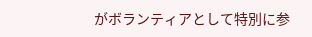がボランティアとして特別に参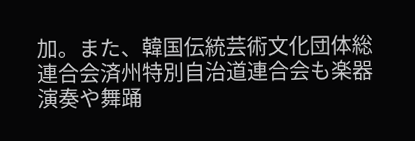加。また、韓国伝統芸術文化団体総連合会済州特別自治道連合会も楽器演奏や舞踊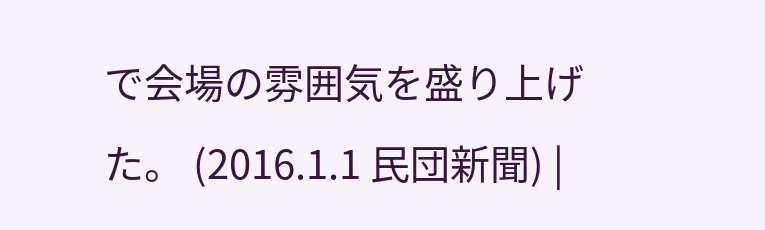で会場の雰囲気を盛り上げた。 (2016.1.1 民団新聞) |